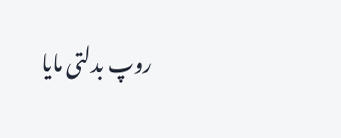روپ بدلتی مایا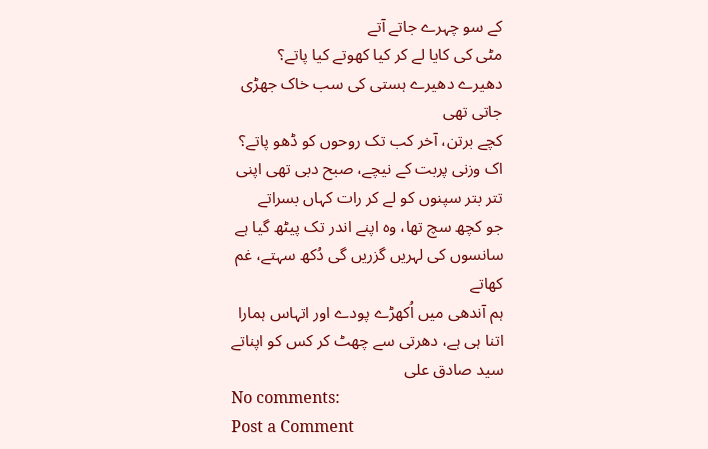کے سو چہرے جاتے آتے
مٹی کی کایا لے کر کیا کھوتے کیا پاتے؟
دھیرے دھیرے ہستی کی سب خاک جھڑی جاتی تھی
کچے برتن، آخر کب تک روحوں کو ڈھو پاتے؟
اک وزنی پربت کے نیچے، صبح دبی تھی اپنی
تتر بتر سپنوں کو لے کر رات کہاں بسراتے
جو کچھ سچ تھا، وہ اپنے اندر تک پیٹھ گیا ہے
سانسوں کی لہریں گزریں گی دُکھ سہتے، غم کھاتے
ہم آندھی میں اُکھڑے پودے اور اتہاس ہمارا
اتنا ہی ہے، دھرتی سے چھٹ کر کس کو اپناتے
سید صادق علی
No comments:
Post a Comment